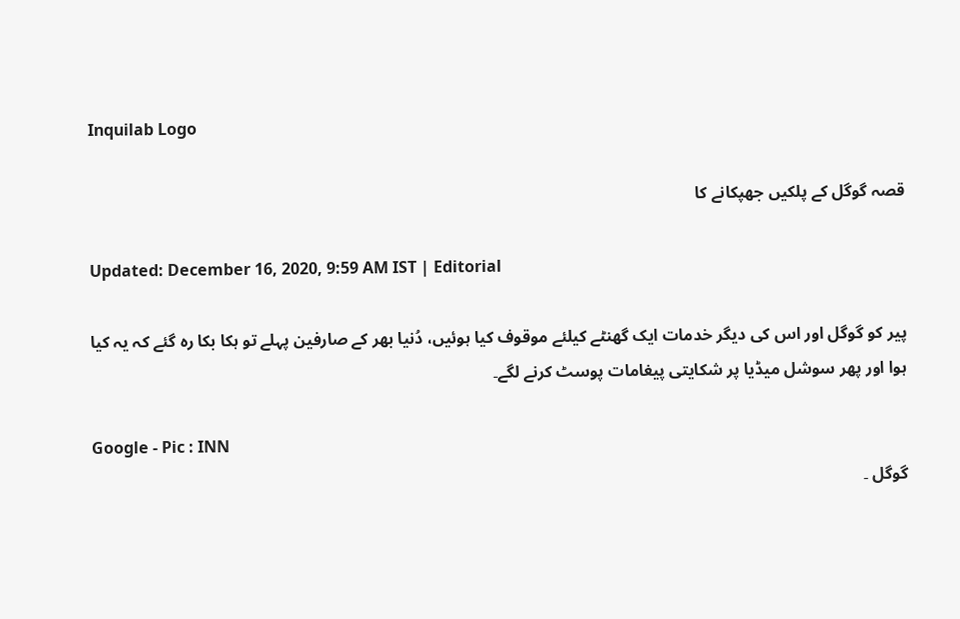Inquilab Logo

قصہ گوگل کے پلکیں جھپکانے کا

Updated: December 16, 2020, 9:59 AM IST | Editorial

پیر کو گوگل اور اس کی دیگر خدمات ایک گھنٹے کیلئے موقوف کیا ہوئیں، دُنیا بھر کے صارفین پہلے تو ہکا بکا رہ گئے کہ یہ کیا ہوا اور پھر سوشل میڈیا پر شکایتی پیغامات پوسٹ کرنے لگے۔

Google - Pic : INN
گوگل ۔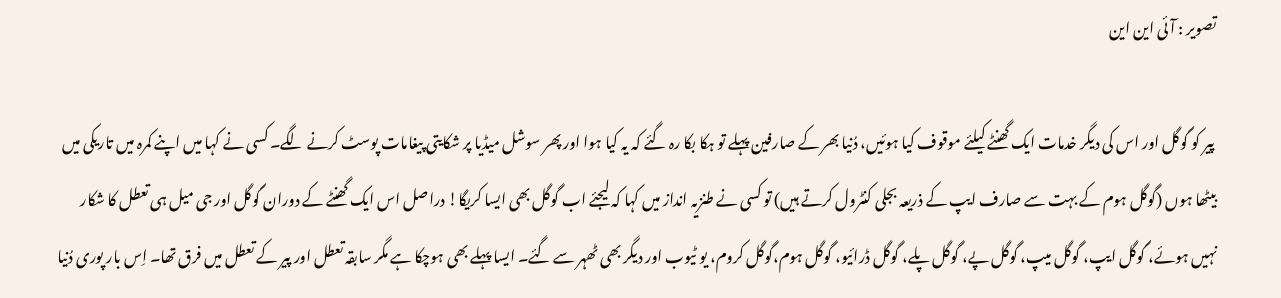تصویر : آئی این این

 پیر کو گوگل اور اس کی دیگر خدمات ایک گھنٹے کیلئے موقوف کیا ہوئیں، دُنیا بھر کے صارفین پہلے تو ہکا بکا رہ گئے کہ یہ کیا ہوا اور پھر سوشل میڈیا پر شکایتی پیغامات پوسٹ کرنے لگے۔ کسی نے کہا میں اپنے کمرہ میں تاریکی میں بیٹھا ہوں (گوگل ہوم کے بہت سے صارف ایپ کے ذریعہ بجلی کنٹرول کرتے ہیں) تو کسی نے طنزیہ انداز میں کہا کہ لیجئے اب گوگل بھی ایسا کریگا! دراصل اس ایک گھنٹے کے دوران گوگل اور جی میل ہی تعطل کا شکار نہیں ہوئے، گوگل ایپ، گوگل میپ، گوگل پے، گوگل پلے، گوگل ڈرائیو، گوگل ہوم،گوگل کروم، یو ٹیوب اور دیگر بھی ٹھہر سے گئے۔ ایسا پہلے بھی ہوچکا ہے مگر سابقہ تعطل اور پیر کے تعطل میں فرق تھا۔ اِس بار پوری دُنیا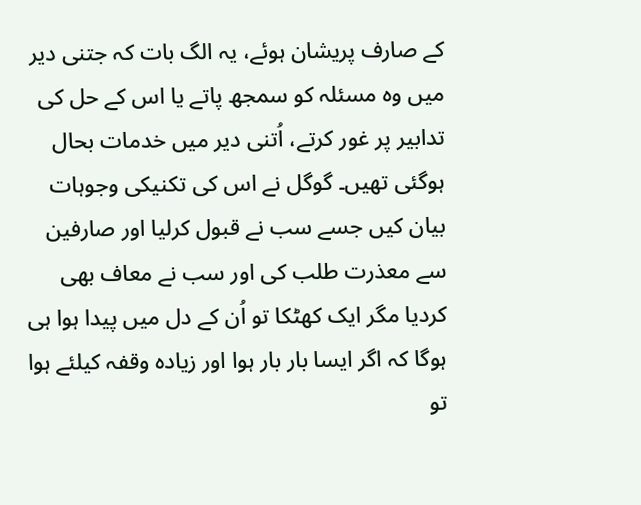کے صارف پریشان ہوئے، یہ الگ بات کہ جتنی دیر میں وہ مسئلہ کو سمجھ پاتے یا اس کے حل کی تدابیر پر غور کرتے، اُتنی دیر میں خدمات بحال ہوگئی تھیں۔ گوگل نے اس کی تکنیکی وجوہات بیان کیں جسے سب نے قبول کرلیا اور صارفین سے معذرت طلب کی اور سب نے معاف بھی کردیا مگر ایک کھٹکا تو اُن کے دل میں پیدا ہوا ہی ہوگا کہ اگر ایسا بار بار ہوا اور زیادہ وقفہ کیلئے ہوا تو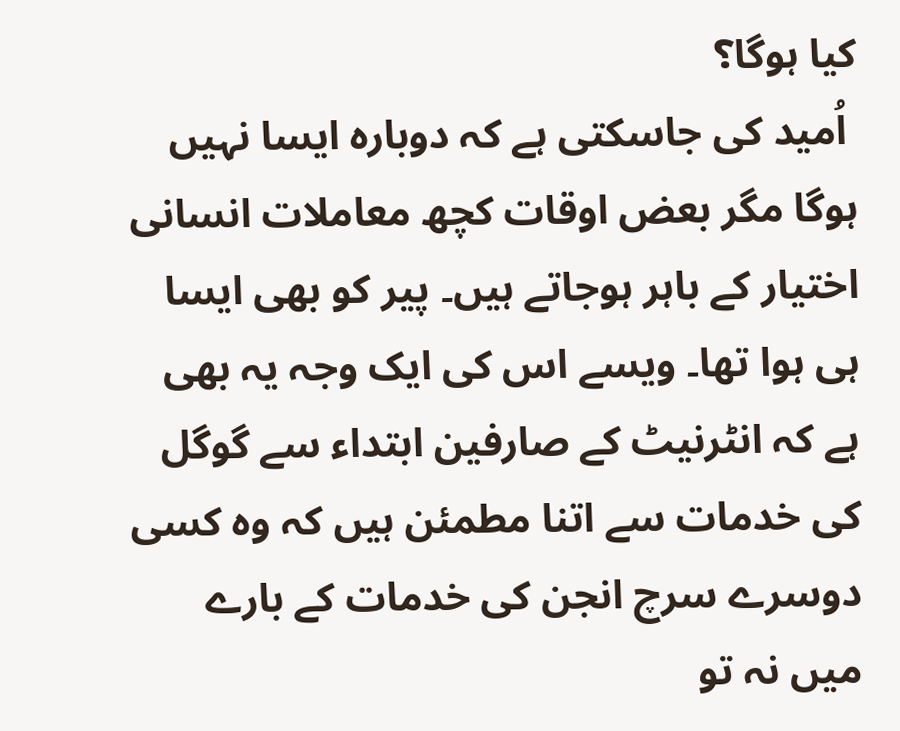کیا ہوگا؟
 اُمید کی جاسکتی ہے کہ دوبارہ ایسا نہیں ہوگا مگر بعض اوقات کچھ معاملات انسانی اختیار کے باہر ہوجاتے ہیں۔ پیر کو بھی ایسا ہی ہوا تھا۔ ویسے اس کی ایک وجہ یہ بھی ہے کہ انٹرنیٹ کے صارفین ابتداء سے گوگل کی خدمات سے اتنا مطمئن ہیں کہ وہ کسی دوسرے سرچ انجن کی خدمات کے بارے میں نہ تو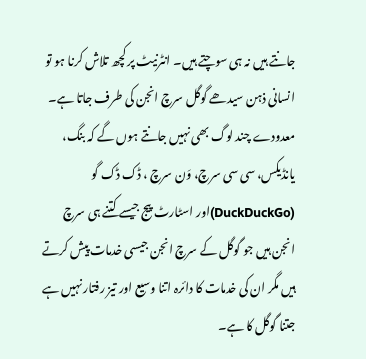جانتے ہیں نہ ہی سوچتے ہیں۔ انٹرنیٹ پر کچھ تلاش کرنا ہو تو انسانی ذہن سیدھے گوگل سرچ انجن کی طرف جاتا ہے۔ معدودے چند لوگ بھی نہیں جانتے ہوں گے کہ بنگ، یانڈیکس، سی سی سرچ، وَن سرچ ، ڈک ڈک گو (DuckDuckGo)اور اسٹارٹ پیج جیسے کتنے ہی سرچ انجن ہیں جو گوگل کے سرچ انجن جیسی خدمات پیش کرتے ہیں مگر ان کی خدمات کا دائرہ اتنا وسیع اور تیز رفتار نہیں ہے جتنا گوگل کا ہے۔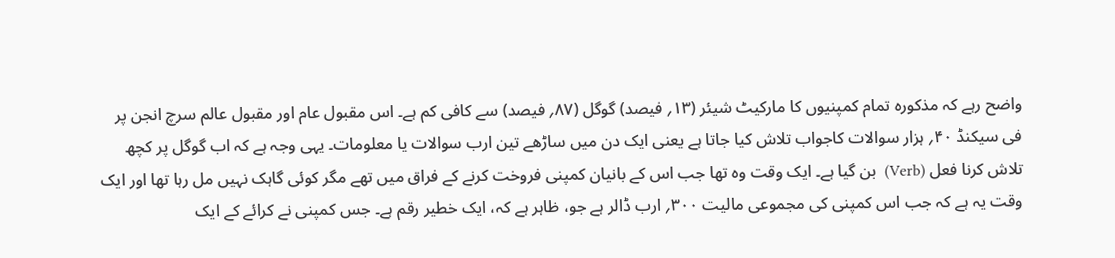واضح رہے کہ مذکورہ تمام کمپنیوں کا مارکیٹ شیئر (۱۳؍ فیصد) گوگل (۸۷؍ فیصد) سے کافی کم ہے۔ اس مقبول عام اور مقبول عالم سرچ انجن پر فی سیکنڈ ۴۰؍ ہزار سوالات کاجواب تلاش کیا جاتا ہے یعنی ایک دن میں ساڑھے تین ارب سوالات یا معلومات۔ یہی وجہ ہے کہ اب گوگل پر کچھ تلاش کرنا فعل (Verb)  بن گیا ہے۔ ایک وقت وہ تھا جب اس کے بانیان کمپنی فروخت کرنے کے فراق میں تھے مگر کوئی گاہک نہیں مل رہا تھا اور ایک وقت یہ ہے کہ جب اس کمپنی کی مجموعی مالیت ۳۰۰؍ ارب ڈالر ہے جو، ظاہر ہے کہ، ایک خطیر رقم ہے۔ جس کمپنی نے کرائے کے ایک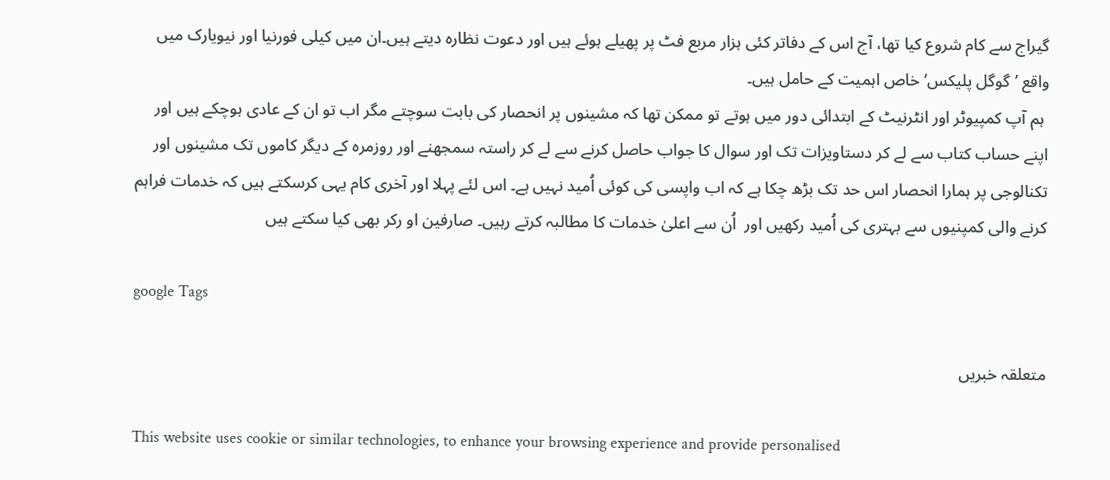گیراج سے کام شروع کیا تھا، آج اس کے دفاتر کئی ہزار مربع فٹ پر پھیلے ہوئے ہیں اور دعوت نظارہ دیتے ہیں۔ان میں کیلی فورنیا اور نیویارک میں واقع ’گوگل پلیکس‘خاص اہمیت کے حامل ہیں۔
 ہم آپ کمپیوٹر اور انٹرنیٹ کے ابتدائی دور میں ہوتے تو ممکن تھا کہ مشینوں پر انحصار کی بابت سوچتے مگر اب تو ان کے عادی ہوچکے ہیں اور اپنے حساب کتاب سے لے کر دستاویزات تک اور سوال کا جواب حاصل کرنے سے لے کر راستہ سمجھنے اور روزمرہ کے دیگر کاموں تک مشینوں اور تکنالوجی پر ہمارا انحصار اس حد تک بڑھ چکا ہے کہ اب واپسی کی کوئی اُمید نہیں ہے۔ اس لئے پہلا اور آخری کام یہی کرسکتے ہیں کہ خدمات فراہم کرنے والی کمپنیوں سے بہتری کی اُمید رکھیں اور  اُن سے اعلیٰ خدمات کا مطالبہ کرتے رہیں۔ صارفین او رکر بھی کیا سکتے ہیں

google Tags

متعلقہ خبریں

This website uses cookie or similar technologies, to enhance your browsing experience and provide personalised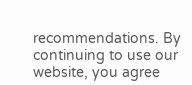recommendations. By continuing to use our website, you agree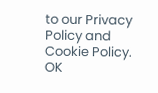to our Privacy Policy and Cookie Policy. OK